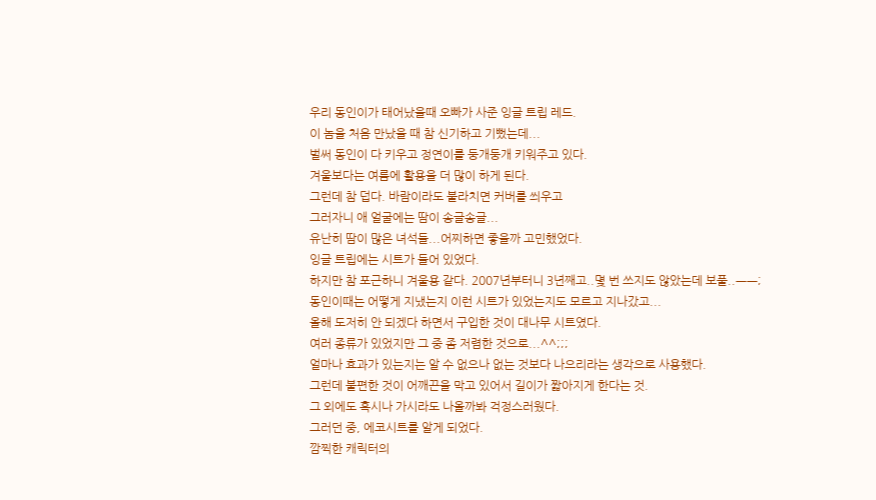우리 동인이가 태어났을때 오빠가 사준 잉글 트립 레드.
이 놈을 처음 만났을 때 참 신기하고 기뻤는데...
벌써 동인이 다 키우고 정연이를 둥개둥개 키워주고 있다.
겨울보다는 여름에 활용을 더 많이 하게 된다.
그런데 참 덥다. 바람이라도 불라치면 커버를 씌우고
그러자니 애 얼굴에는 땀이 송글송글...
유난히 땀이 많은 녀석들...어찌하면 좋을까 고민했었다.
잉글 트립에는 시트가 들어 있었다.
하지만 참 포근하니 겨울용 같다. 2007년부터니 3년째고..몇 번 쓰지도 않았는데 보풀..ㅡㅡ;
동인이때는 어떻게 지냈는지 이런 시트가 있었는지도 모르고 지나갔고...
올해 도저히 안 되겠다 하면서 구입한 것이 대나무 시트였다.
여러 종류가 있었지만 그 중 좀 저렴한 것으로...^^;;;
얼마나 효과가 있는지는 알 수 없으나 없는 것보다 나으리라는 생각으로 사용했다.
그런데 불편한 것이 어깨끈을 막고 있어서 길이가 짧아지게 한다는 것.
그 외에도 혹시나 가시라도 나올까봐 걱정스러웠다.
그러던 중, 에코시트를 알게 되었다.
깜찍한 캐릭터의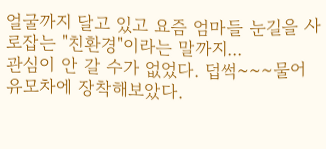얼굴까지 달고 있고 요즘 엄마들 눈길을 사로잡는 "친환경"이라는 말까지...
관심이 안 갈 수가 없었다. 덥썩~~~물어 유모차에 장착해보았다.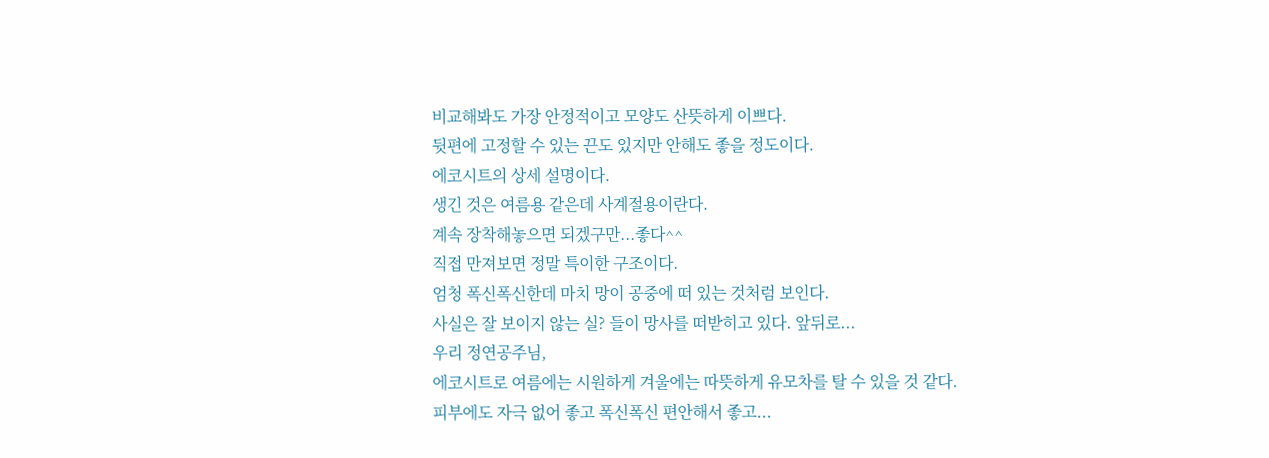비교해봐도 가장 안정적이고 모양도 산뜻하게 이쁘다.
뒷편에 고정할 수 있는 끈도 있지만 안해도 좋을 정도이다.
에코시트의 상세 설명이다.
생긴 것은 여름용 같은데 사계절용이란다.
계속 장착해놓으면 되겠구만...좋다^^
직접 만져보면 정말 특이한 구조이다.
엄청 폭신폭신한데 마치 망이 공중에 떠 있는 것처럼 보인다.
사실은 잘 보이지 않는 실? 들이 망사를 떠받히고 있다. 앞뒤로...
우리 정연공주님,
에코시트로 여름에는 시원하게 겨울에는 따뜻하게 유모차를 탈 수 있을 것 같다.
피부에도 자극 없어 좋고 폭신폭신 편안해서 좋고...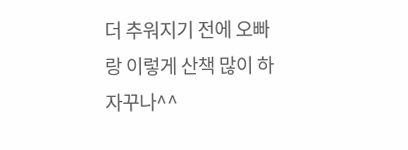더 추워지기 전에 오빠랑 이렇게 산책 많이 하자꾸나^^